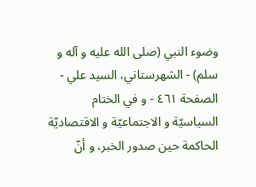وضوء النبي (صلى الله عليه و آله و سلم) - الشهرستاني، السيد علي - الصفحة ٤٦١ - و في الختام
السياسيّة و الاجتماعيّة و الاقتصاديّة الحاكمة حين صدور الخبر، و أنّ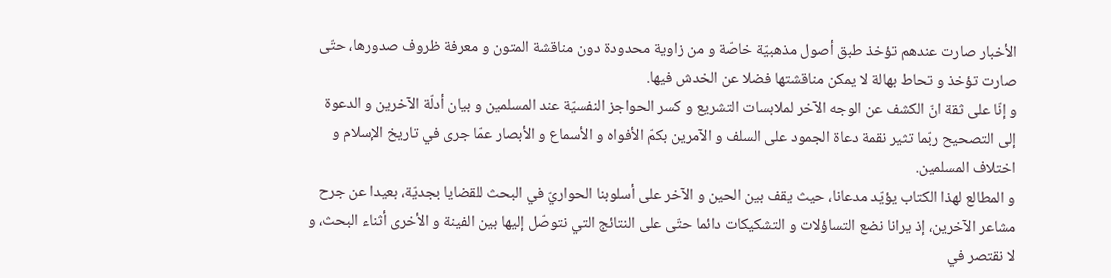الأخبار صارت عندهم تؤخذ طبق أصول مذهبيّة خاصّة و من زاوية محدودة دون مناقشة المتون و معرفة ظروف صدورها، حتّى صارت تؤخذ و تحاط بهالة لا يمكن مناقشتها فضلا عن الخدش فيها.
و إنّا على ثقة انّ الكشف عن الوجه الآخر لملابسات التشريع و كسر الحواجز النفسيّة عند المسلمين و بيان أدلّة الآخرين و الدعوة إلى التصحيح ربّما تثير نقمة دعاة الجمود على السلف و الآمرين بكمّ الأفواه و الأسماع و الأبصار عمّا جرى في تاريخ الإسلام و اختلاف المسلمين.
و المطالع لهذا الكتاب يؤيّد مدعانا، حيث يقف بين الحين و الآخر على أسلوبنا الحواريّ في البحث للقضايا بجديّة، بعيدا عن جرح مشاعر الآخرين، إذ يرانا نضع التساؤلات و التشكيكات دائما حتّى على النتائج التي نتوصّل إليها بين الفينة و الأخرى أثناء البحث، و لا نقتصر في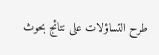طرح التساؤلات على نتائج بحوث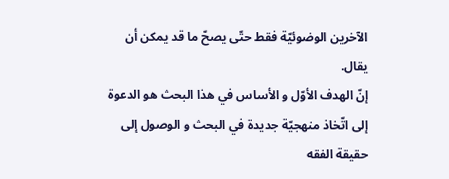الآخرين الوضوئيّة فقط حتّى يصحّ ما قد يمكن أن يقال.
إنّ الهدف الأوّل و الأساس في هذا البحث هو الدعوة إلى اتّخاذ منهجيّة جديدة في البحث و الوصول إلى حقيقة الفقه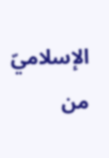الإسلاميّ من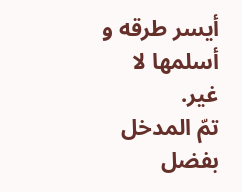أيسر طرقه و أسلمها لا غير.
تمّ المدخل بفضل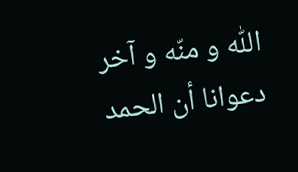اللّٰه و منّه و آخر دعوانا أن الحمد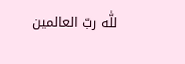للّٰه ربّ العالمين